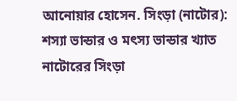আনোয়ার হোসেন. সিংড়া (নাটোর):
শস্যা ভান্ডার ও মৎস্য ভান্ডার খ্যাত নাটোরের সিংড়া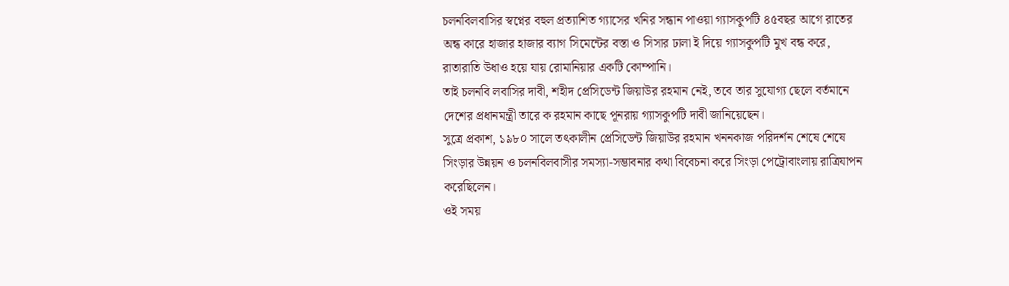চলনবিলবাসির স্বপ্নের বহুল প্রত্যাশিত গ্যাসের খনির সন্ধান পাওয়া গ্যাসকুপটি ৪৫বছর আগে রাতের অন্ধ কারে হাজার হাজার ব্যাগ সিমেন্টের বস্তা ও সিসার ঢালা ই দিয়ে গ্যাসকুপটি মুখ বন্ধ করে, রাতারাতি উধাও হয়ে যায় রোমানিয়ার একটি কোম্পানি।
তাই চলনবি লবাসির দাবী, শহীদ প্রেসিডেন্ট জিয়াউর রহমান নেই, তবে তার সুযোগ্য ছেলে বর্তমানে দেশের প্রধানমন্ত্রী তারে ক রহমান কাছে পূনরায় গ্যাসকুপটি দাবী জানিয়েছেন।
সুত্রে প্রকাশ, ১৯৮০ সালে তৎকালীন প্রেসিডেন্ট জিয়াউর রহমান খননকাজ পরিদর্শন শেষে শেষে সিংড়ার উন্নয়ন ও চলনবিলবাসীর সমস্যা-সম্ভাবনার কথা বিবেচনা করে সিংড়া পেট্রোবাংলায় রাত্রিযাপন করেছিলেন।
ওই সময়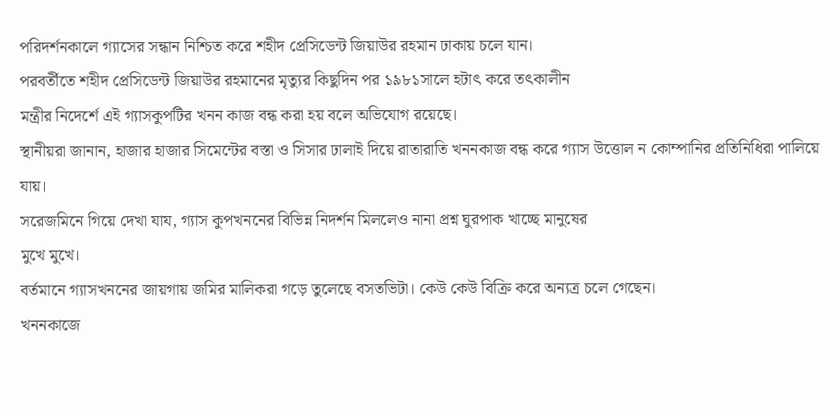পরিদর্শনকালে গ্যাসের সন্ধান নিশ্চিত করে শহীদ প্রেসিডেন্ট জিয়াউর রহমান ঢাকায় চলে যান।
পরবর্তীতে শহীদ প্রেসিডেন্ট জিয়াউর রহমানের মৃত্যুর কিছুদিন পর ১৯৮১সালে হটাৎ করে তৎকালীন
মন্ত্রীর নিদের্শে এই গ্যাসকুপটির খনন কাজ বন্ধ করা হয় বলে অভিযোগ রয়েছে।
স্থানীয়রা জানান, হাজার হাজার সিমেন্টের বস্তা ও সিসার ঢালাই দিয়ে রাতারাতি খননকাজ বন্ধ করে গ্যাস উত্তোল ন কোম্পানির প্রতিনিধিরা পালিয়ে যায়।
সরেজমিনে গিয়ে দেখা যায, গ্যাস কুপখননের বিভিন্ন নিদর্শন মিললেও নানা প্রশ্ন ঘুরপাক খাচ্ছে মানুষের
মুখে মুখে।
বর্তমানে গ্যাসখননের জায়গায় জমির মালিকরা গড়ে তুলেছে বসতভিটা। কেউ কেউ বিক্রি করে অন্যত্র চলে গেছেন।
খননকাজে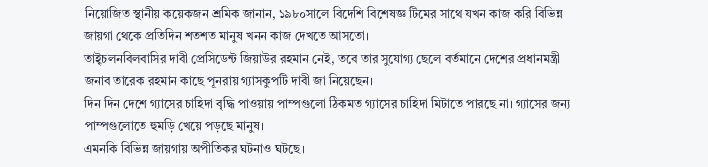নিয়োজিত স্থানীয় কয়েকজন শ্রমিক জানান, ১৯৮০সালে বিদেশি বিশেষজ্ঞ টিমের সাথে যখন কাজ করি বিভিন্ন জায়গা থেকে প্রতিদিন শতশত মানুষ খনন কাজ দেখতে আসতো।
তাইৃচলনবিলবাসির দাবী প্রেসিডেন্ট জিয়াউর রহমান নেই, তবে তার সুযোগ্য ছেলে বর্তমানে দেশের প্রধানমন্ত্রী জনাব তারেক রহমান কাছে পূনরায় গ্যাসকুপটি দাবী জা নিয়েছেন।
দিন দিন দেশে গ্যাসের চাহিদা বৃদ্ধি পাওয়ায় পাম্পগুলো ঠিকমত গ্যাসের চাহিদা মিটাতে পারছে না। গ্যাসের জন্য পাম্পগুলোতে হুমড়ি খেয়ে পড়ছে মানুষ।
এমনকি বিভিন্ন জায়গায় অপীতিকর ঘটনাও ঘটছে।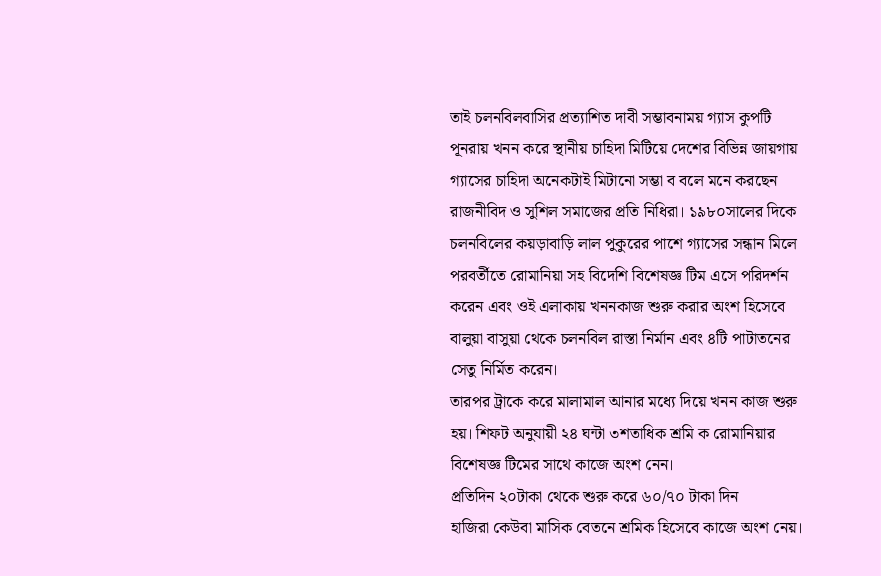তাই চলনবিলবাসির প্রত্যাশিত দাবী সম্ভাবনাময় গ্যাস কুপটি পূনরায় খনন করে স্থানীয় চাহিদা মিটিয়ে দেশের বিভিন্ন জায়গায় গ্যাসের চাহিদা অনেকটাই মিটানো সম্ভা ব বলে মনে করছেন রাজনীবিদ ও সুশিল সমাজের প্রতি নিধিরা। ১৯৮০সালের দিকে চলনবিলের কয়ড়াবাড়ি লাল পুকুরের পাশে গ্যাসের সন্ধান মিলে পরবর্তীতে রোমানিয়া সহ বিদেশি বিশেষজ্ঞ টিম এসে পরিদর্শন করেন এবং ওই এলাকায় খননকাজ শুরু করার অংশ হিসেবে বালুয়া বাসুয়া থেকে চলনবিল রাস্তা নির্মান এবং ৪টি পাটাতনের সেতু নির্মিত করেন।
তারপর ট্রাকে করে মালামাল আনার মধ্যে দিয়ে খনন কাজ শুরু হয়। শিফট অনুযায়ী ২৪ ঘন্টা ৩শতাধিক শ্রমি ক রোমানিয়ার বিশেষজ্ঞ টিমের সাথে কাজে অংশ নেন।
প্রতিদিন ২০টাকা থেকে শুরু করে ৬০/৭০ টাকা দিন
হাজিরা কেউবা মাসিক বেতনে শ্রমিক হিসেবে কাজে অংশ নেয়।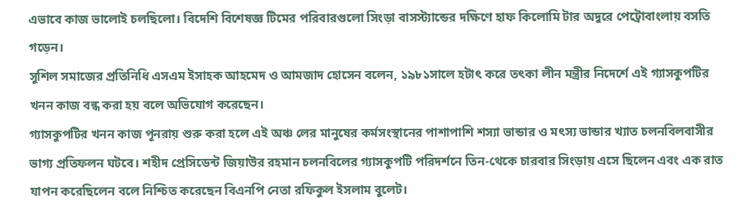এভাবে কাজ ভালোই চলছিলো। বিদেশি বিশেষজ্ঞ টিমের পরিবারগুলো সিংড়া বাসস্ট্যান্ডের দক্ষিণে হাফ কিলোমি টার অদুরে পেট্রোবাংলায় বসতি গড়েন।
সুশিল সমাজের প্রতিনিধি এসএম ইসাহক আহমেদ ও আমজাদ হোসেন বলেন, ১৯৮১সালে হটাৎ করে তৎকা লীন মন্ত্রীর নিদের্শে এই গ্যাসকুপটির খনন কাজ বন্ধ করা হয় বলে অভিযোগ করেছেন।
গ্যাসকুপটির খনন কাজ পূনরায় শুরু করা হলে এই অঞ্চ লের মানুষের কর্মসংস্থানের পাশাপাশি শস্যা ভান্ডার ও মৎস্য ভান্ডার খ্যাত চলনবিলবাসীর ভাগ্য প্রতিফলন ঘটবে। শহীদ প্রেসিডেন্ট জিয়াউর রহমান চলনবিলের গ্যাসকুপটি পরিদর্শনে তিন-থেকে চারবার সিংড়ায় এসে ছিলেন এবং এক রাত যাপন করেছিলেন বলে নিশ্চিত করেছেন বিএনপি নেতা রফিকুল ইসলাম বুলেট।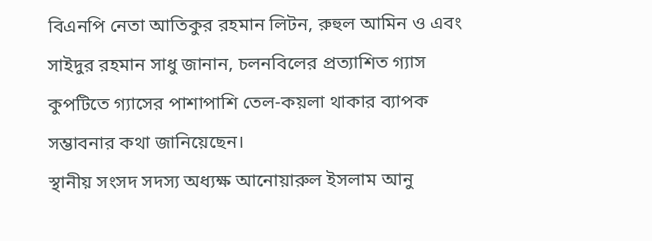বিএনপি নেতা আতিকুর রহমান লিটন, রুহুল আমিন ও এবং সাইদুর রহমান সাধু জানান, চলনবিলের প্রত্যাশিত গ্যাস কুপটিতে গ্যাসের পাশাপাশি তেল-কয়লা থাকার ব্যাপক সম্ভাবনার কথা জানিয়েছেন।
স্থানীয় সংসদ সদস্য অধ্যক্ষ আনোয়ারুল ইসলাম আনু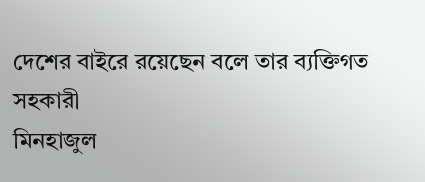দেশের বাইরে রয়েছেন বলে তার ব্যক্তিগত সহকারী
মিনহাজুল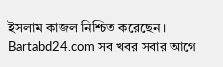ইসলাম কাজল নিশ্চিত করেছেন।
Bartabd24.com সব খবর সবার আগে